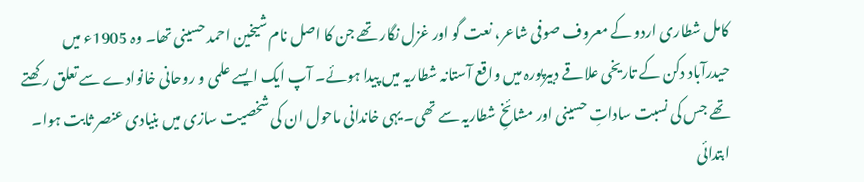کامل شطاری اردو کے معروف صوفی شاعر، نعت گو اور غزل نگار تھے جن کا اصل نام شیخین احمد حسینی تھا۔ وہ 1905ء میں حیدرآباد دکن کے تاریخی علاقے دبیرپورہ میں واقع آستانہ شطاریہ میں پیدا ہوئے۔ آپ ایک ایسے علمی و روحانی خانوادے سے تعلق رکھتے تھے جس کی نسبت ساداتِ حسینی اور مشائخِ شطاریہ سے تھی۔ یہی خاندانی ماحول ان کی شخصیت سازی میں بنیادی عنصر ثابت ہوا۔ ابتدائی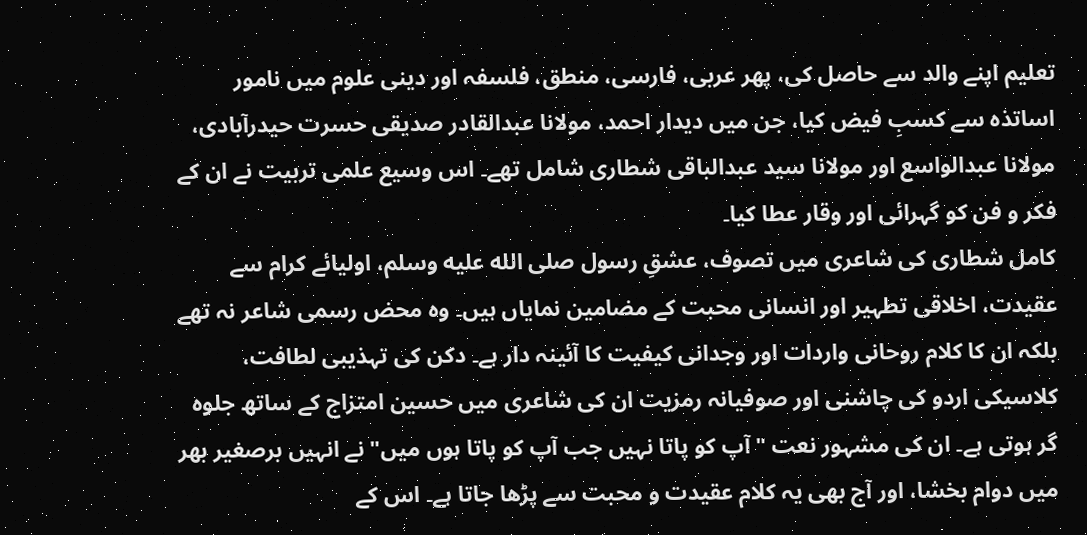تعلیم اپنے والد سے حاصل کی، پھر عربی، فارسی، منطق، فلسفہ اور دینی علوم میں نامور اساتذہ سے کسبِ فیض کیا، جن میں دیدار احمد، مولانا عبدالقادر صدیقی حسرت حیدرآبادی، مولانا عبدالواسع اور مولانا سید عبدالباقی شطاری شامل تھے۔ اس وسیع علمی تربیت نے ان کے فکر و فن کو گہرائی اور وقار عطا کیا۔
کامل شطاری کی شاعری میں تصوف، عشقِ رسول صلى الله عليه وسلم، اولیائے کرام سے عقیدت، اخلاقی تطہیر اور انسانی محبت کے مضامین نمایاں ہیں۔ وہ محض رسمی شاعر نہ تھے بلکہ ان کا کلام روحانی واردات اور وجدانی کیفیت کا آئینہ دار ہے۔ دکن کی تہذیبی لطافت، کلاسیکی اردو کی چاشنی اور صوفیانہ رمزیت ان کی شاعری میں حسین امتزاج کے ساتھ جلوہ گر ہوتی ہے۔ ان کی مشہور نعت "آپ کو پاتا نہیں جب آپ کو پاتا ہوں میں" نے انہیں برصغیر بھر میں دوام بخشا، اور آج بھی یہ کلام عقیدت و محبت سے پڑھا جاتا ہے۔ اس کے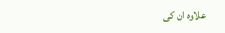علاوہ ان کی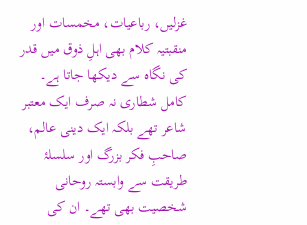غزلیں، رباعیات، مخمسات اور منقبتیہ کلام بھی اہلِ ذوق میں قدر کی نگاہ سے دیکھا جاتا ہے۔
کامل شطاری نہ صرف ایک معتبر شاعر تھے بلکہ ایک دینی عالم، صاحبِ فکر بزرگ اور سلسلۂ طریقت سے وابستہ روحانی شخصیت بھی تھے۔ ان کی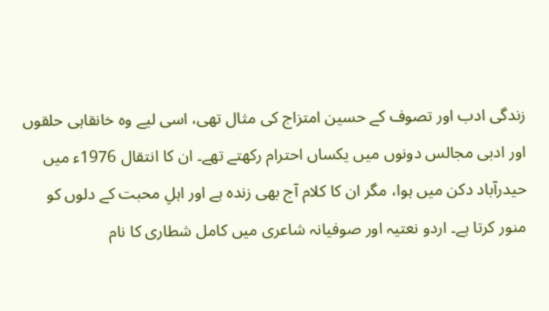زندگی ادب اور تصوف کے حسین امتزاج کی مثال تھی، اسی لیے وہ خانقاہی حلقوں اور ادبی مجالس دونوں میں یکساں احترام رکھتے تھے۔ ان کا انتقال 1976ء میں حیدرآباد دکن میں ہوا، مگر ان کا کلام آج بھی زندہ ہے اور اہلِ محبت کے دلوں کو منور کرتا ہے۔ اردو نعتیہ اور صوفیانہ شاعری میں کامل شطاری کا نام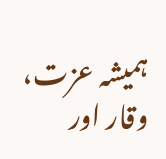ہمیشہ عزت، وقار اور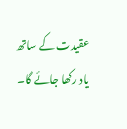عقیدت کے ساتھ یاد رکھا جائے گا۔